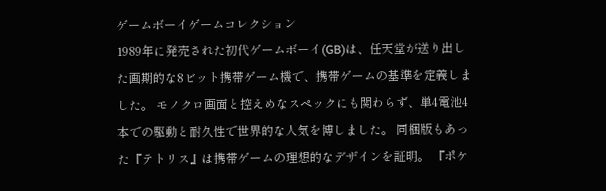ゲームボーイゲームコレクション
1989年に発売された初代ゲームボーイ(GB)は、任天堂が送り出した画期的な8ビット携帯ゲーム機で、携帯ゲームの基準を定義しました。 モノクロ画面と控えめなスペックにも関わらず、単4電池4本での駆動と耐久性で世界的な人気を博しました。 同梱版もあった『テトリス』は携帯ゲームの理想的なデザインを証明。 『ポケ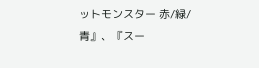ットモンスター 赤/緑/青』、『スー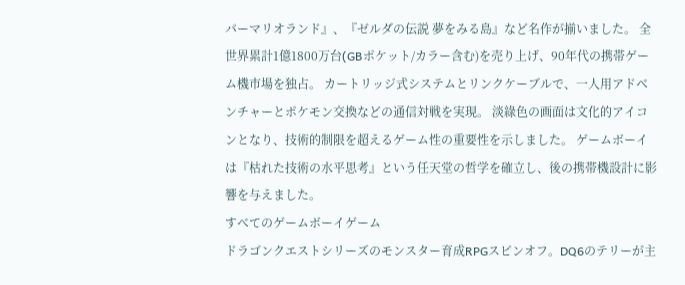パーマリオランド』、『ゼルダの伝説 夢をみる島』など名作が揃いました。 全世界累計1億1800万台(GBポケット/カラー含む)を売り上げ、90年代の携帯ゲーム機市場を独占。 カートリッジ式システムとリンクケーブルで、一人用アドベンチャーとポケモン交換などの通信対戦を実現。 淡綠色の画面は文化的アイコンとなり、技術的制限を超えるゲーム性の重要性を示しました。 ゲームボーイは『枯れた技術の水平思考』という任天堂の哲学を確立し、後の携帯機設計に影響を与えました。
すべてのゲームボーイゲーム
ドラゴンクエストシリーズのモンスター育成RPGスピンオフ。DQ6のテリーが主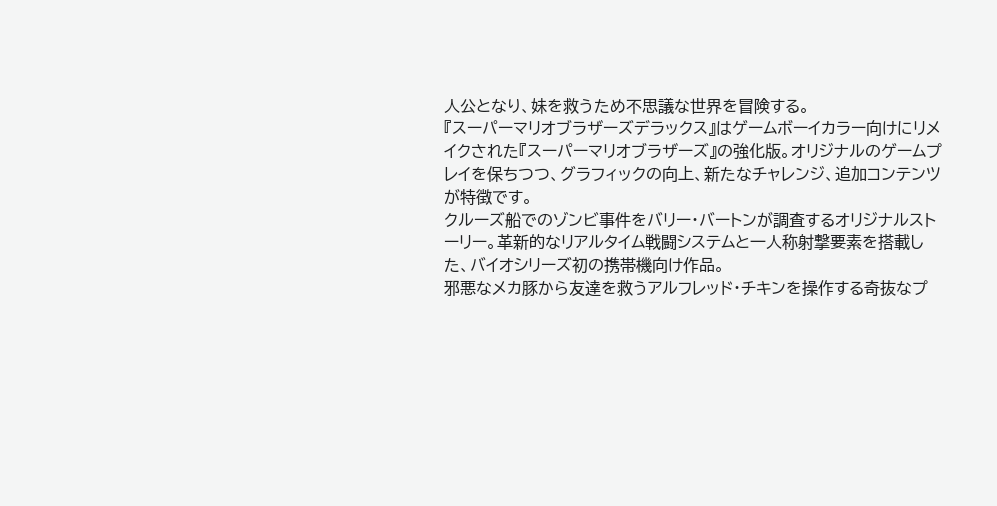人公となり、妹を救うため不思議な世界を冒険する。
『スーパーマリオブラザーズデラックス』はゲームボーイカラー向けにリメイクされた『スーパーマリオブラザーズ』の強化版。オリジナルのゲームプレイを保ちつつ、グラフィックの向上、新たなチャレンジ、追加コンテンツが特徴です。
クルーズ船でのゾンビ事件をバリー・バートンが調査するオリジナルストーリー。革新的なリアルタイム戦闘システムと一人称射撃要素を搭載した、バイオシリーズ初の携帯機向け作品。
邪悪なメカ豚から友達を救うアルフレッド・チキンを操作する奇抜なプ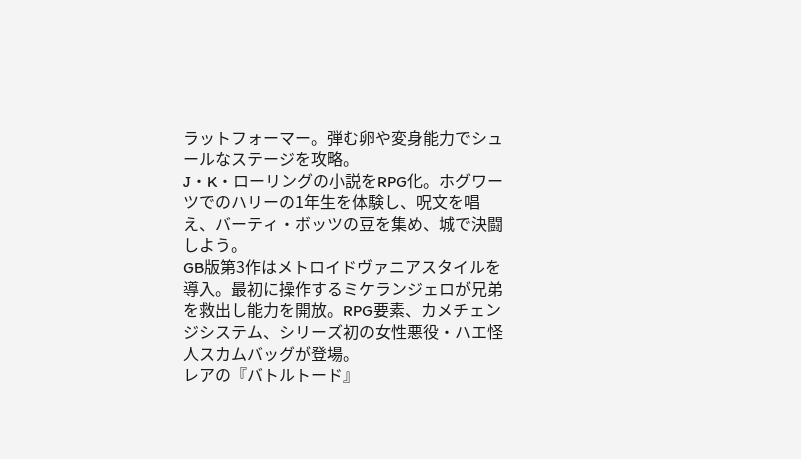ラットフォーマー。弾む卵や変身能力でシュールなステージを攻略。
J・K・ローリングの小説をRPG化。ホグワーツでのハリーの1年生を体験し、呪文を唱え、バーティ・ボッツの豆を集め、城で決闘しよう。
GB版第3作はメトロイドヴァニアスタイルを導入。最初に操作するミケランジェロが兄弟を救出し能力を開放。RPG要素、カメチェンジシステム、シリーズ初の女性悪役・ハエ怪人スカムバッグが登場。
レアの『バトルトード』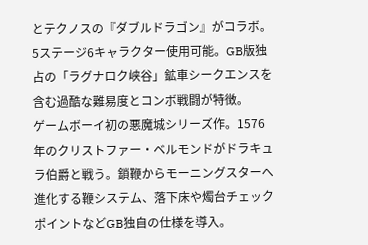とテクノスの『ダブルドラゴン』がコラボ。5ステージ6キャラクター使用可能。GB版独占の「ラグナロク峡谷」鉱車シークエンスを含む過酷な難易度とコンボ戦闘が特徴。
ゲームボーイ初の悪魔城シリーズ作。1576年のクリストファー・ベルモンドがドラキュラ伯爵と戦う。鎖鞭からモーニングスターへ進化する鞭システム、落下床や燭台チェックポイントなどGB独自の仕様を導入。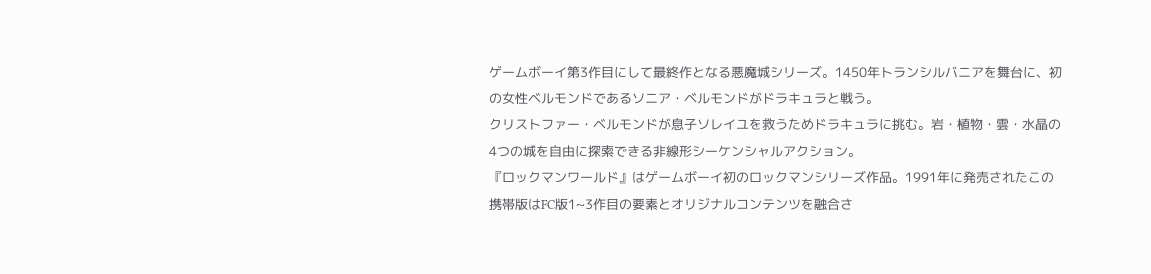ゲームボーイ第3作目にして最終作となる悪魔城シリーズ。1450年トランシルバニアを舞台に、初の女性ベルモンドであるソニア・ベルモンドがドラキュラと戦う。
クリストファー・ベルモンドが息子ソレイユを救うためドラキュラに挑む。岩・植物・雲・水晶の4つの城を自由に探索できる非線形シーケンシャルアクション。
『ロックマンワールド』はゲームボーイ初のロックマンシリーズ作品。1991年に発売されたこの携帯版はFC版1~3作目の要素とオリジナルコンテンツを融合さ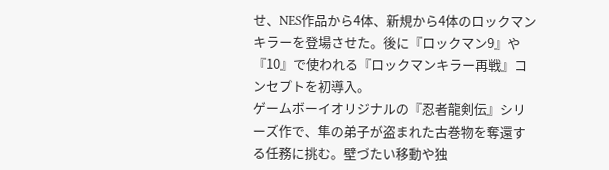せ、NES作品から4体、新規から4体のロックマンキラーを登場させた。後に『ロックマン9』や『10』で使われる『ロックマンキラー再戦』コンセプトを初導入。
ゲームボーイオリジナルの『忍者龍剣伝』シリーズ作で、隼の弟子が盗まれた古巻物を奪還する任務に挑む。壁づたい移動や独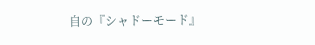自の『シャドーモード』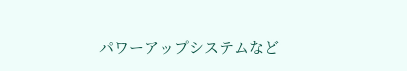パワーアップシステムなど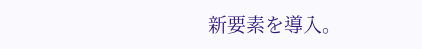新要素を導入。